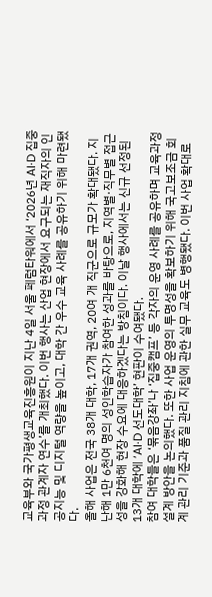교육부와 국가평생교육진흥원이 지난 4일 서울 페럼타워에서 ‘2026년 AI·D 집중과정 관계자 연수’를 개최했다. 이번 행사는 산업 현장에서 요구되는 재직자의 인공지능 및 디지털 역량을 높이고, 대학 간 우수 교육 사례를 공유하기 위해 마련됐다.
올해 사업은 전국 38개 대학, 17개 권역, 20여 개 직군으로 규모가 확대됐다. 지난해 1만 6천여 명의 성인학습자가 참여한 성과를 바탕으로, 지역별·직무별 접근성을 강화해 현장 수요에 대응하겠다는 방침이다. 이날 행사에서는 신규 선정된 13개 대학에 ‘AI·D 선도대학’ 현판이 수여됐다.
참여 대학들은 ‘묶음강좌’나 ‘집중캠프’ 등 각자의 운영 사례를 공유하며 교육과정 설계 방안을 논의했다. 또한 사업 운영의 투명성을 확보하기 위해 국고보조금 회계 관리 기준과 품질 관리 지침에 관한 실무 교육도 병행됐다. 이번 사업 확대로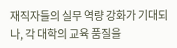재직자들의 실무 역량 강화가 기대되나, 각 대학의 교육 품질을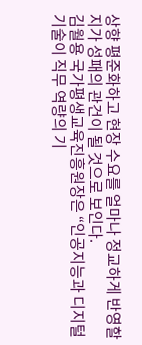상향 평준화하고 현장 수요를 얼마나 정교하게 반영할지가 성패의 관건이 될 것으로 보인다.
김월용 국가평생교육진흥원장은 “인공지능과 디지털 기술이 직무 역량의 기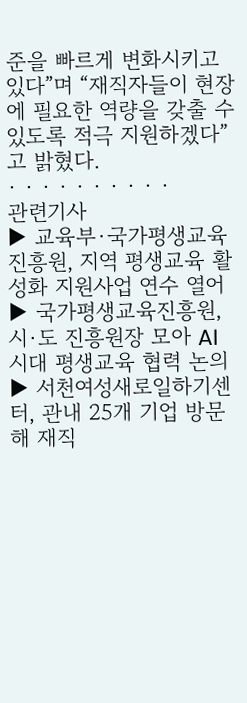준을 빠르게 변화시키고 있다”며 “재직자들이 현장에 필요한 역량을 갖출 수 있도록 적극 지원하겠다”고 밝혔다.
· · · · · · · · · ·
관련기사
▶ 교육부·국가평생교육진흥원, 지역 평생교육 활성화 지원사업 연수 열어
▶ 국가평생교육진흥원, 시·도 진흥원장 모아 AI 시대 평생교육 협력 논의
▶ 서천여성새로일하기센터, 관내 25개 기업 방문해 재직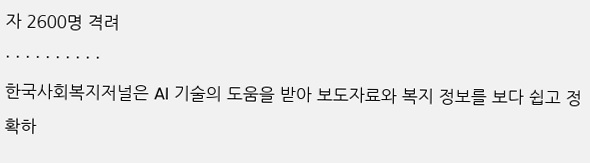자 2600명 격려
· · · · · · · · · ·
한국사회복지저널은 AI 기술의 도움을 받아 보도자료와 복지 정보를 보다 쉽고 정확하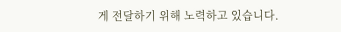게 전달하기 위해 노력하고 있습니다.